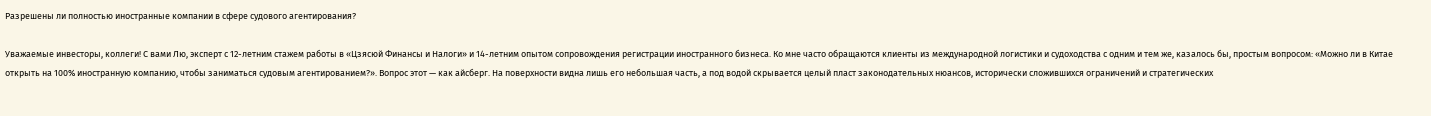Разрешены ли полностью иностранные компании в сфере судового агентирования?

Уважаемые инвесторы, коллеги! С вами Лю, эксперт с 12-летним стажем работы в «Цзясюй Финансы и Налоги» и 14-летним опытом сопровождения регистрации иностранного бизнеса. Ко мне часто обращаются клиенты из международной логистики и судоходства с одним и тем же, казалось бы, простым вопросом: «Можно ли в Китае открыть на 100% иностранную компанию, чтобы заниматься судовым агентированием?». Вопрос этот — как айсберг. На поверхности видна лишь его небольшая часть, а под водой скрывается целый пласт законодательных нюансов, исторически сложившихся ограничений и стратегических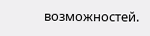возможностей.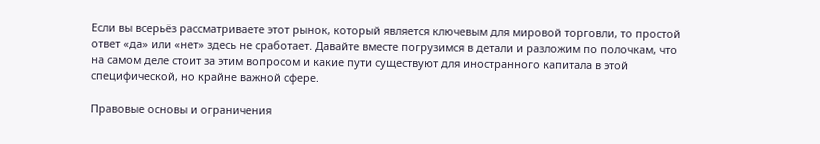Если вы всерьёз рассматриваете этот рынок, который является ключевым для мировой торговли, то простой ответ «да» или «нет» здесь не сработает. Давайте вместе погрузимся в детали и разложим по полочкам, что на самом деле стоит за этим вопросом и какие пути существуют для иностранного капитала в этой специфической, но крайне важной сфере.

Правовые основы и ограничения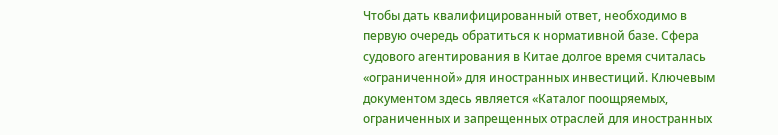Чтобы дать квалифицированный ответ, необходимо в первую очередь обратиться к нормативной базе. Сфера судового агентирования в Китае долгое время считалась «ограниченной» для иностранных инвестиций. Ключевым документом здесь является «Каталог поощряемых, ограниченных и запрещенных отраслей для иностранных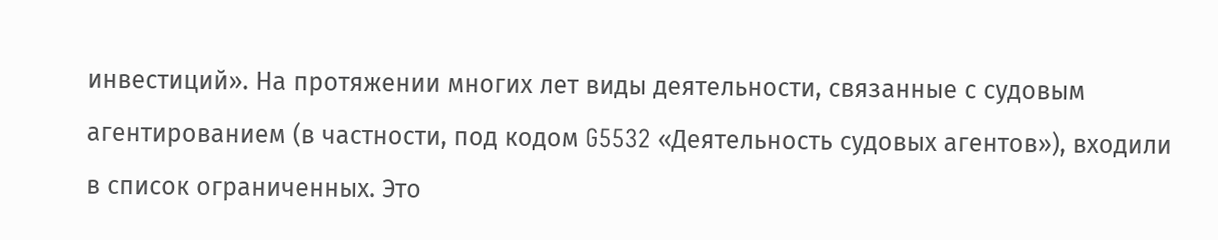инвестиций». На протяжении многих лет виды деятельности, связанные с судовым агентированием (в частности, под кодом G5532 «Деятельность судовых агентов»), входили в список ограниченных. Это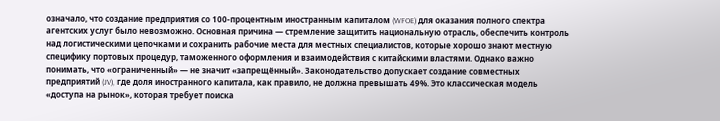означало, что создание предприятия со 100-процентным иностранным капиталом (WFOE) для оказания полного спектра агентских услуг было невозможно. Основная причина — стремление защитить национальную отрасль, обеспечить контроль над логистическими цепочками и сохранить рабочие места для местных специалистов, которые хорошо знают местную специфику портовых процедур, таможенного оформления и взаимодействия с китайскими властями. Однако важно понимать, что «ограниченный» — не значит «запрещённый». Законодательство допускает создание совместных предприятий (JV), где доля иностранного капитала, как правило, не должна превышать 49%. Это классическая модель «доступа на рынок», которая требует поиска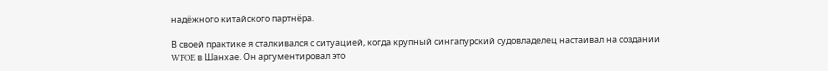надёжного китайского партнёра.

В своей практике я сталкивался с ситуацией, когда крупный сингапурский судовладелец настаивал на создании WFOE в Шанхае. Он аргументировал это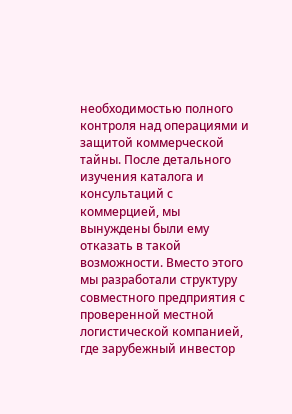необходимостью полного контроля над операциями и защитой коммерческой тайны. После детального изучения каталога и консультаций с коммерцией, мы вынуждены были ему отказать в такой возможности. Вместо этого мы разработали структуру совместного предприятия с проверенной местной логистической компанией, где зарубежный инвестор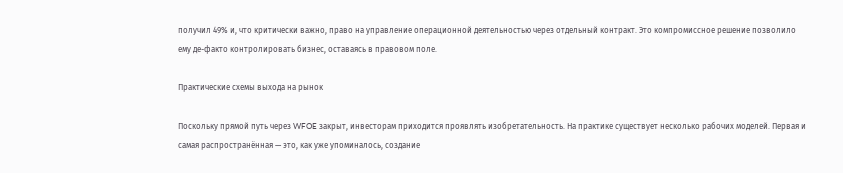получил 49% и, что критически важно, право на управление операционной деятельностью через отдельный контракт. Это компромиссное решение позволило ему де-факто контролировать бизнес, оставаясь в правовом поле.

Практические схемы выхода на рынок

Поскольку прямой путь через WFOE закрыт, инвесторам приходится проявлять изобретательность. На практике существует несколько рабочих моделей. Первая и самая распространённая — это, как уже упоминалось, создание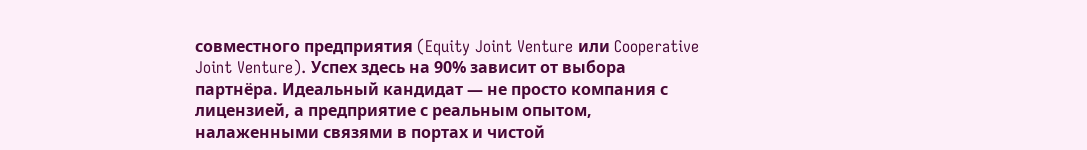совместного предприятия (Equity Joint Venture или Cooperative Joint Venture). Успех здесь на 90% зависит от выбора партнёра. Идеальный кандидат — не просто компания с лицензией, а предприятие с реальным опытом, налаженными связями в портах и чистой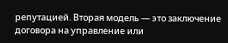репутацией. Вторая модель — это заключение договора на управление или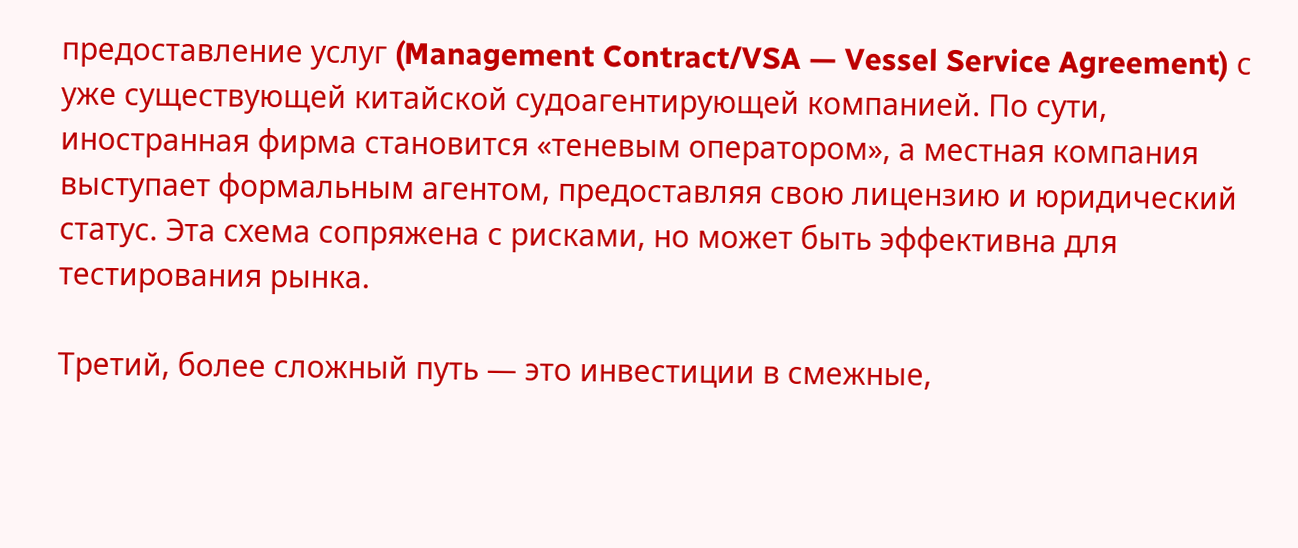предоставление услуг (Management Contract/VSA — Vessel Service Agreement) с уже существующей китайской судоагентирующей компанией. По сути, иностранная фирма становится «теневым оператором», а местная компания выступает формальным агентом, предоставляя свою лицензию и юридический статус. Эта схема сопряжена с рисками, но может быть эффективна для тестирования рынка.

Третий, более сложный путь — это инвестиции в смежные,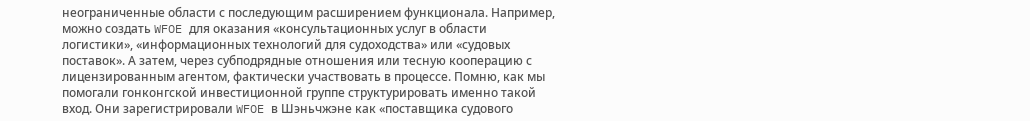неограниченные области с последующим расширением функционала. Например, можно создать WFOE для оказания «консультационных услуг в области логистики», «информационных технологий для судоходства» или «судовых поставок». А затем, через субподрядные отношения или тесную кооперацию с лицензированным агентом, фактически участвовать в процессе. Помню, как мы помогали гонконгской инвестиционной группе структурировать именно такой вход. Они зарегистрировали WFOE в Шэньчжэне как «поставщика судового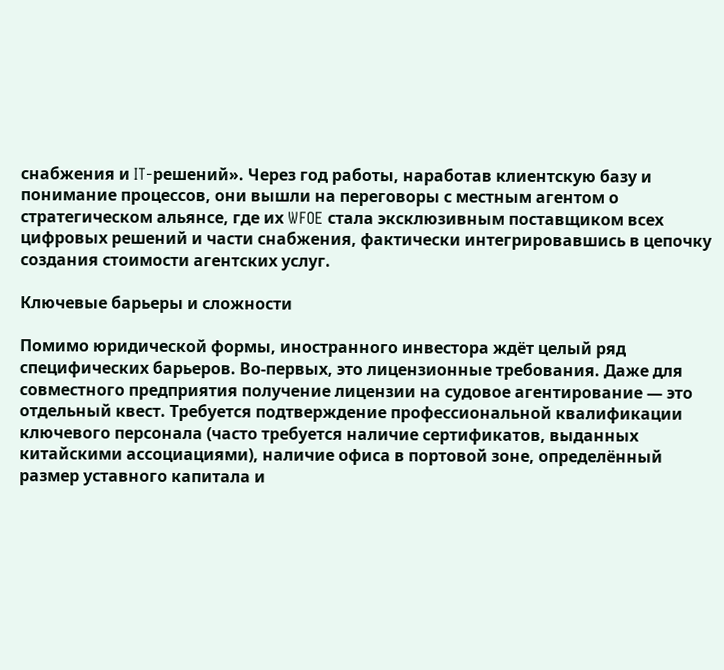снабжения и IT-решений». Через год работы, наработав клиентскую базу и понимание процессов, они вышли на переговоры с местным агентом о стратегическом альянсе, где их WFOE стала эксклюзивным поставщиком всех цифровых решений и части снабжения, фактически интегрировавшись в цепочку создания стоимости агентских услуг.

Ключевые барьеры и сложности

Помимо юридической формы, иностранного инвестора ждёт целый ряд специфических барьеров. Во-первых, это лицензионные требования. Даже для совместного предприятия получение лицензии на судовое агентирование — это отдельный квест. Требуется подтверждение профессиональной квалификации ключевого персонала (часто требуется наличие сертификатов, выданных китайскими ассоциациями), наличие офиса в портовой зоне, определённый размер уставного капитала и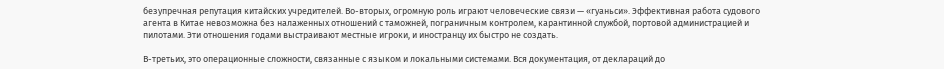безупречная репутация китайских учредителей. Во-вторых, огромную роль играют человеческие связи — «гуаньси». Эффективная работа судового агента в Китае невозможна без налаженных отношений с таможней, пограничным контролем, карантинной службой, портовой администрацией и пилотами. Эти отношения годами выстраивают местные игроки, и иностранцу их быстро не создать.

В-третьих, это операционные сложности, связанные с языком и локальными системами. Вся документация, от деклараций до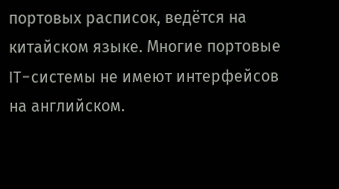портовых расписок, ведётся на китайском языке. Многие портовые IT-системы не имеют интерфейсов на английском.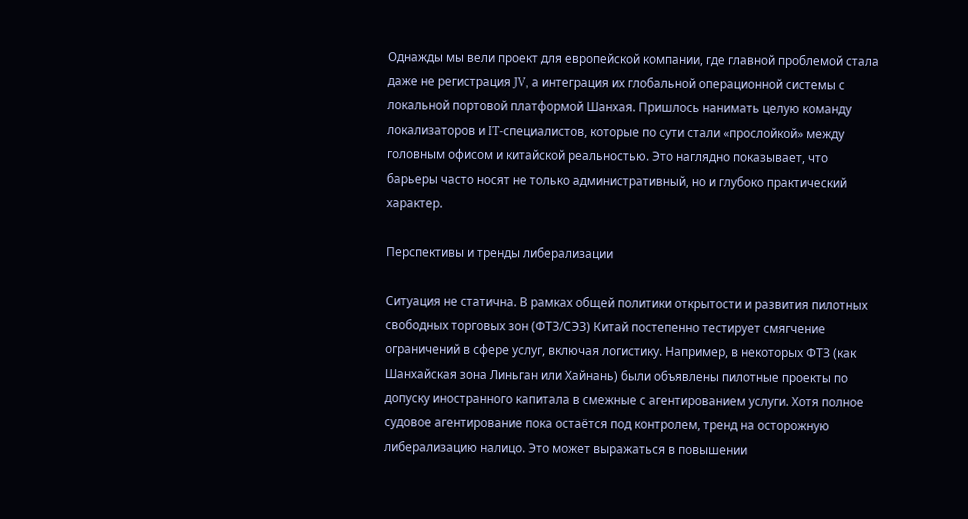Однажды мы вели проект для европейской компании, где главной проблемой стала даже не регистрация JV, а интеграция их глобальной операционной системы с локальной портовой платформой Шанхая. Пришлось нанимать целую команду локализаторов и IT-специалистов, которые по сути стали «прослойкой» между головным офисом и китайской реальностью. Это наглядно показывает, что барьеры часто носят не только административный, но и глубоко практический характер.

Перспективы и тренды либерализации

Ситуация не статична. В рамках общей политики открытости и развития пилотных свободных торговых зон (ФТЗ/СЭЗ) Китай постепенно тестирует смягчение ограничений в сфере услуг, включая логистику. Например, в некоторых ФТЗ (как Шанхайская зона Линьган или Хайнань) были объявлены пилотные проекты по допуску иностранного капитала в смежные с агентированием услуги. Хотя полное судовое агентирование пока остаётся под контролем, тренд на осторожную либерализацию налицо. Это может выражаться в повышении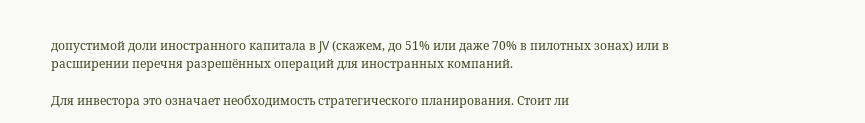допустимой доли иностранного капитала в JV (скажем, до 51% или даже 70% в пилотных зонах) или в расширении перечня разрешённых операций для иностранных компаний.

Для инвестора это означает необходимость стратегического планирования. Стоит ли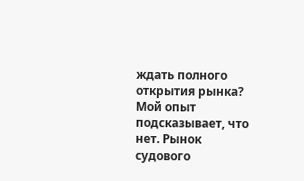ждать полного открытия рынка? Мой опыт подсказывает, что нет. Рынок судового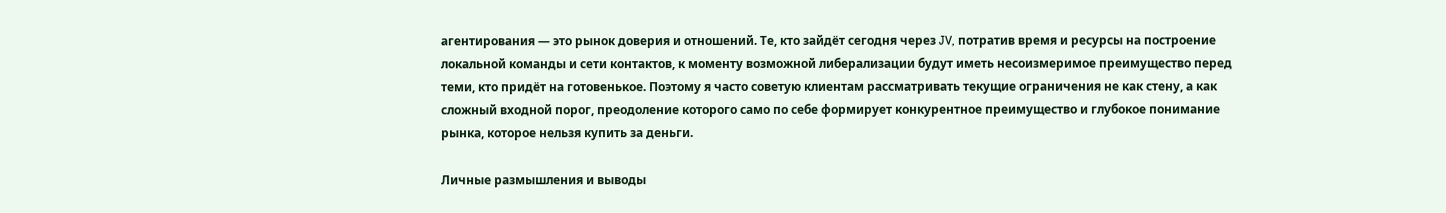агентирования — это рынок доверия и отношений. Те, кто зайдёт сегодня через JV, потратив время и ресурсы на построение локальной команды и сети контактов, к моменту возможной либерализации будут иметь несоизмеримое преимущество перед теми, кто придёт на готовенькое. Поэтому я часто советую клиентам рассматривать текущие ограничения не как стену, а как сложный входной порог, преодоление которого само по себе формирует конкурентное преимущество и глубокое понимание рынка, которое нельзя купить за деньги.

Личные размышления и выводы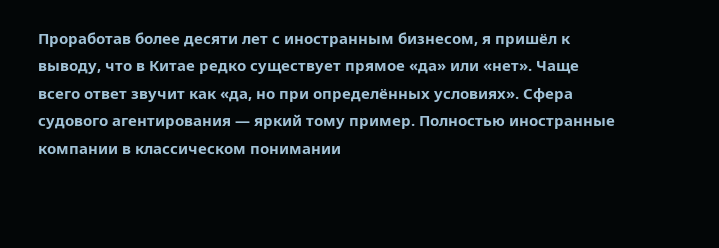Проработав более десяти лет с иностранным бизнесом, я пришёл к выводу, что в Китае редко существует прямое «да» или «нет». Чаще всего ответ звучит как «да, но при определённых условиях». Сфера судового агентирования — яркий тому пример. Полностью иностранные компании в классическом понимании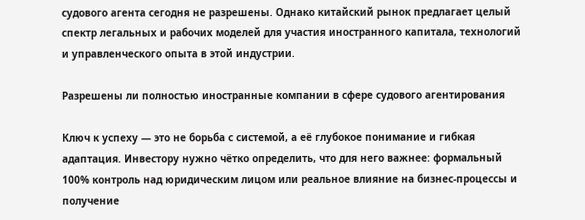судового агента сегодня не разрешены. Однако китайский рынок предлагает целый спектр легальных и рабочих моделей для участия иностранного капитала, технологий и управленческого опыта в этой индустрии.

Разрешены ли полностью иностранные компании в сфере судового агентирования

Ключ к успеху — это не борьба с системой, а её глубокое понимание и гибкая адаптация. Инвестору нужно чётко определить, что для него важнее: формальный 100% контроль над юридическим лицом или реальное влияние на бизнес-процессы и получение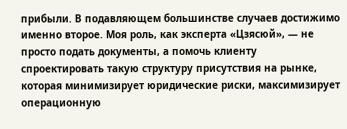прибыли. В подавляющем большинстве случаев достижимо именно второе. Моя роль, как эксперта «Цзясюй», — не просто подать документы, а помочь клиенту спроектировать такую структуру присутствия на рынке, которая минимизирует юридические риски, максимизирует операционную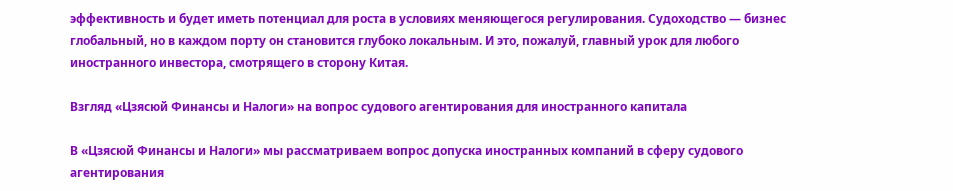эффективность и будет иметь потенциал для роста в условиях меняющегося регулирования. Судоходство — бизнес глобальный, но в каждом порту он становится глубоко локальным. И это, пожалуй, главный урок для любого иностранного инвестора, смотрящего в сторону Китая.

Взгляд «Цзясюй Финансы и Налоги» на вопрос судового агентирования для иностранного капитала

В «Цзясюй Финансы и Налоги» мы рассматриваем вопрос допуска иностранных компаний в сферу судового агентирования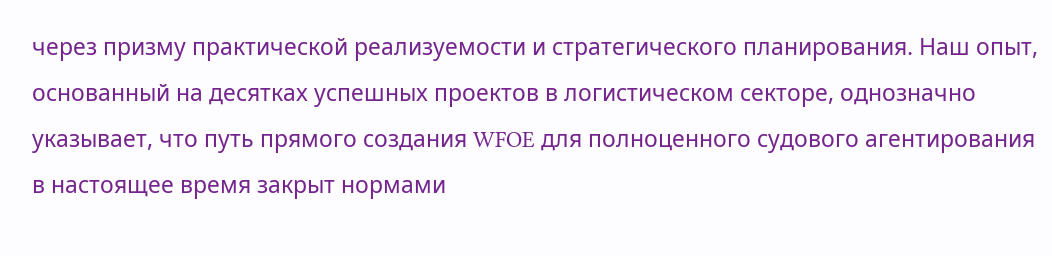через призму практической реализуемости и стратегического планирования. Наш опыт, основанный на десятках успешных проектов в логистическом секторе, однозначно указывает, что путь прямого создания WFOE для полноценного судового агентирования в настоящее время закрыт нормами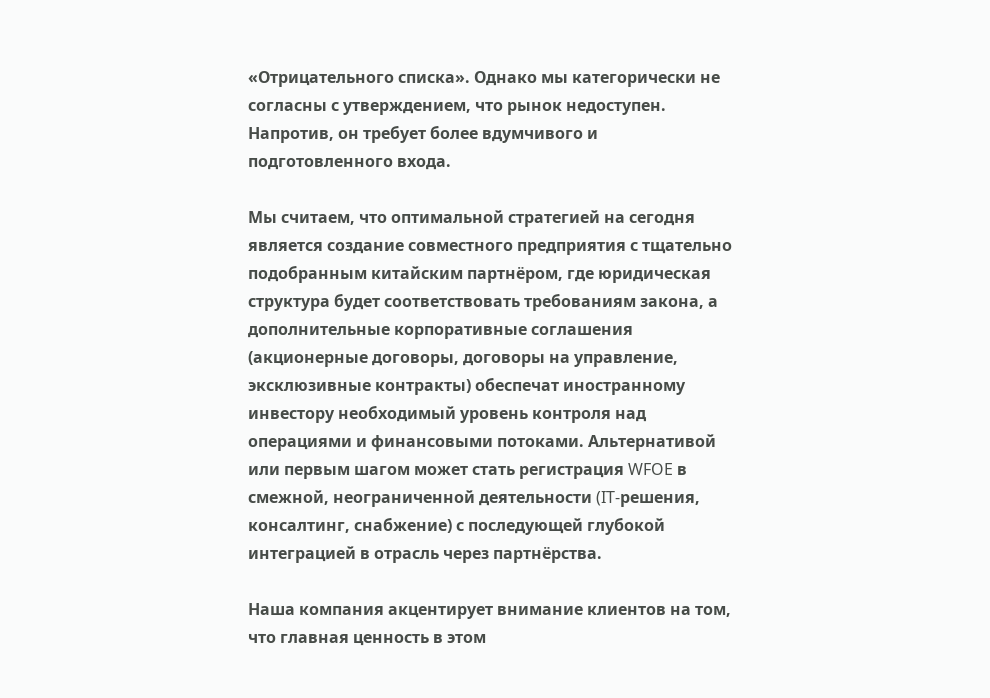«Отрицательного списка». Однако мы категорически не согласны с утверждением, что рынок недоступен. Напротив, он требует более вдумчивого и подготовленного входа.

Мы считаем, что оптимальной стратегией на сегодня является создание совместного предприятия с тщательно подобранным китайским партнёром, где юридическая структура будет соответствовать требованиям закона, а дополнительные корпоративные соглашения (акционерные договоры, договоры на управление, эксклюзивные контракты) обеспечат иностранному инвестору необходимый уровень контроля над операциями и финансовыми потоками. Альтернативой или первым шагом может стать регистрация WFOE в смежной, неограниченной деятельности (IT-решения, консалтинг, снабжение) с последующей глубокой интеграцией в отрасль через партнёрства.

Наша компания акцентирует внимание клиентов на том, что главная ценность в этом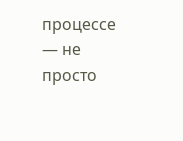процессе — не просто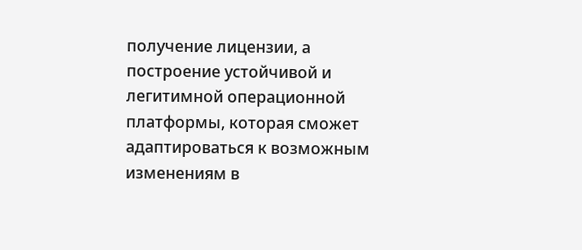получение лицензии, а построение устойчивой и легитимной операционной платформы, которая сможет адаптироваться к возможным изменениям в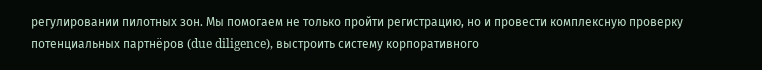регулировании пилотных зон. Мы помогаем не только пройти регистрацию, но и провести комплексную проверку потенциальных партнёров (due diligence), выстроить систему корпоративного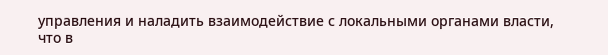управления и наладить взаимодействие с локальными органами власти, что в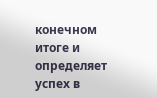конечном итоге и определяет успех в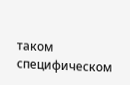таком специфическом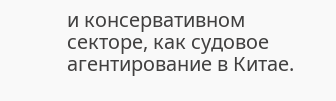и консервативном секторе, как судовое агентирование в Китае.